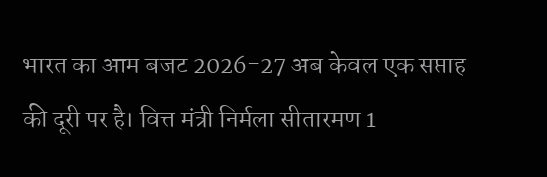भारत का आम बजट 2026-27 अब केवल एक सप्ताह की दूरी पर है। वित्त मंत्री निर्मला सीतारमण 1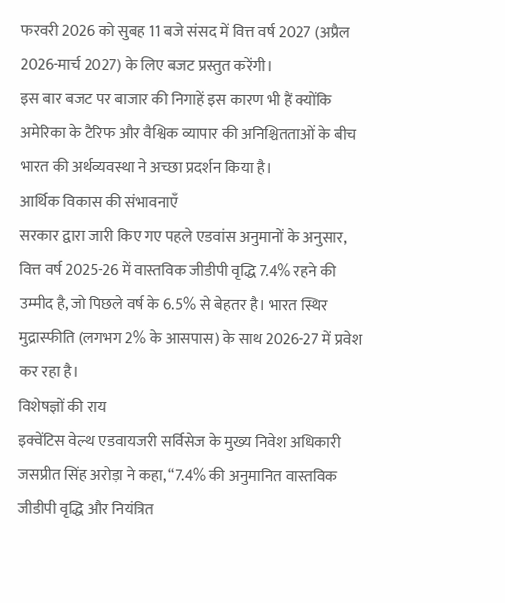फरवरी 2026 को सुबह 11 बजे संसद में वित्त वर्ष 2027 (अप्रैल 2026-मार्च 2027) के लिए बजट प्रस्तुत करेंगी।
इस बार बजट पर बाजार की निगाहें इस कारण भी हैं क्योंकि अमेरिका के टैरिफ और वैश्विक व्यापार की अनिश्चितताओं के बीच भारत की अर्थव्यवस्था ने अच्छा प्रदर्शन किया है।
आर्थिक विकास की संभावनाएँ
सरकार द्वारा जारी किए गए पहले एडवांस अनुमानों के अनुसार, वित्त वर्ष 2025-26 में वास्तविक जीडीपी वृद्धि 7.4% रहने की उम्मीद है, जो पिछले वर्ष के 6.5% से बेहतर है। भारत स्थिर मुद्रास्फीति (लगभग 2% के आसपास) के साथ 2026-27 में प्रवेश कर रहा है।
विशेषज्ञों की राय
इक्वेंटिस वेल्थ एडवायजरी सर्विसेज के मुख्य निवेश अधिकारी जसप्रीत सिंह अरोड़ा ने कहा, “7.4% की अनुमानित वास्तविक जीडीपी वृद्धि और नियंत्रित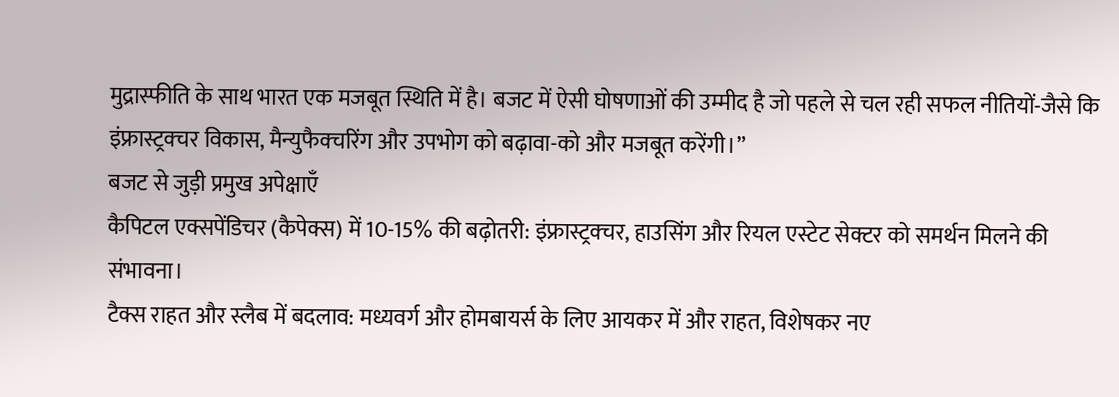मुद्रास्फीति के साथ भारत एक मजबूत स्थिति में है। बजट में ऐसी घोषणाओं की उम्मीद है जो पहले से चल रही सफल नीतियों-जैसे कि इंफ्रास्ट्रक्चर विकास, मैन्युफैक्चरिंग और उपभोग को बढ़ावा-को और मजबूत करेंगी।”
बजट से जुड़ी प्रमुख अपेक्षाएँ
कैपिटल एक्सपेंडिचर (कैपेक्स) में 10-15% की बढ़ोतरी: इंफ्रास्ट्रक्चर, हाउसिंग और रियल एस्टेट सेक्टर को समर्थन मिलने की संभावना।
टैक्स राहत और स्लैब में बदलाव: मध्यवर्ग और होमबायर्स के लिए आयकर में और राहत, विशेषकर नए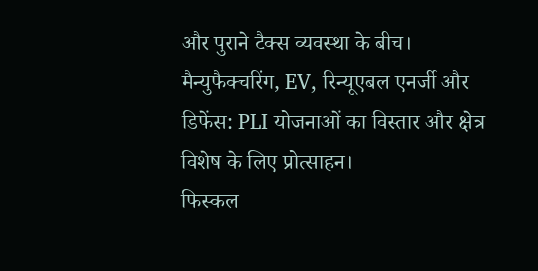और पुराने टैक्स व्यवस्था के बीच।
मैन्युफैक्चरिंग, EV, रिन्यूएबल एनर्जी और डिफेंस: PLI योजनाओं का विस्तार और क्षेत्र विशेष के लिए प्रोत्साहन।
फिस्कल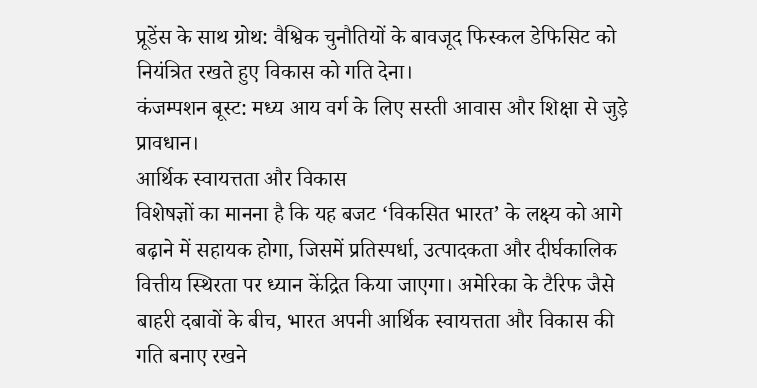प्रूडेंस के साथ ग्रोथ: वैश्विक चुनौतियों के बावजूद फिस्कल डेफिसिट को नियंत्रित रखते हुए विकास को गति देना।
कंजम्पशन बूस्ट: मध्य आय वर्ग के लिए सस्ती आवास और शिक्षा से जुड़े प्रावधान।
आर्थिक स्वायत्तता और विकास
विशेषज्ञों का मानना है कि यह बजट ‘विकसित भारत’ के लक्ष्य को आगे बढ़ाने में सहायक होगा, जिसमें प्रतिस्पर्धा, उत्पादकता और दीर्घकालिक वित्तीय स्थिरता पर ध्यान केंद्रित किया जाएगा। अमेरिका के टैरिफ जैसे बाहरी दबावों के बीच, भारत अपनी आर्थिक स्वायत्तता और विकास की गति बनाए रखने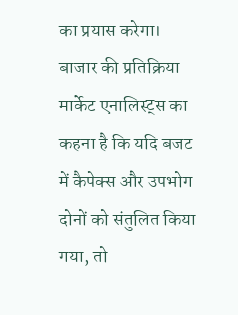का प्रयास करेगा।
बाजार की प्रतिक्रिया
मार्केट एनालिस्ट्स का कहना है कि यदि बजट में कैपेक्स और उपभोग दोनों को संतुलित किया गया, तो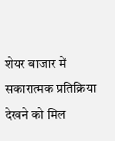शेयर बाजार में सकारात्मक प्रतिक्रिया देखने को मिल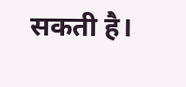सकती है।